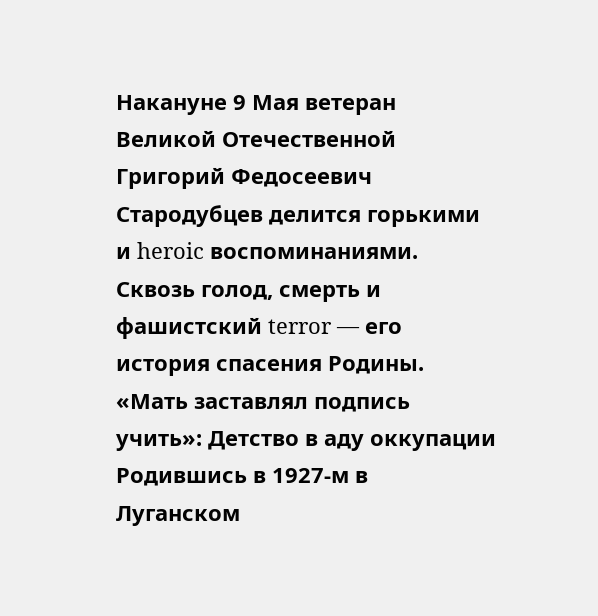Накануне 9 Мая ветеран Великой Отечественной Григорий Федосеевич Стародубцев делится горькими и heroic воспоминаниями. Сквозь голод, смерть и фашистский terror — его история спасения Родины.
«Мать заставлял подпись учить»: Детство в аду оккупации
Родившись в 1927-м в Луганском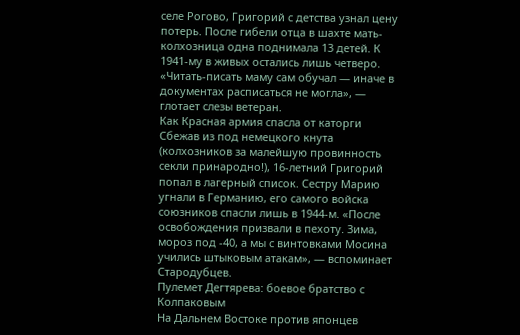селе Рогово, Григорий с детства узнал цену потерь. После гибели отца в шахте мать-колхозница одна поднимала 13 детей. К 1941-му в живых остались лишь четверо. «Читать-писать маму сам обучал — иначе в документах расписаться не могла», — глотает слезы ветеран.
Как Красная армия спасла от каторги
Сбежав из под немецкого кнута (колхозников за малейшую провинность секли принародно!), 16-летний Григорий попал в лагерный список. Сестру Марию угнали в Германию, его самого войска союзников спасли лишь в 1944-м. «После освобождения призвали в пехоту. Зима, мороз под -40, а мы с винтовками Мосина учились штыковым атакам», — вспоминает Стародубцев.
Пулемет Дегтярева: боевое братство с Колпаковым
На Дальнем Востоке против японцев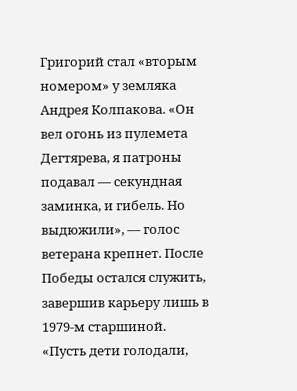Григорий стал «вторым номером» у земляка Андрея Колпакова. «Он вел огонь из пулемета Дегтярева, я патроны подавал — секундная заминка, и гибель. Но выдюжили», — голос ветерана крепнет. После Победы остался служить, завершив карьеру лишь в 1979-м старшиной.
«Пусть дети голодали,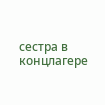сестра в концлагере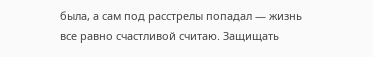была, а сам под расстрелы попадал — жизнь все равно счастливой считаю. Защищать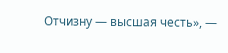Отчизну — высшая честь», —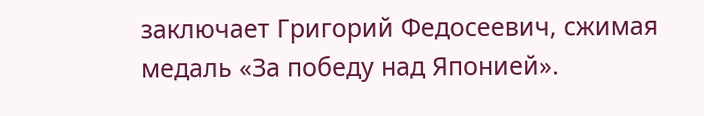заключает Григорий Федосеевич, сжимая медаль «За победу над Японией».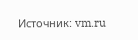Источник: vm.ru